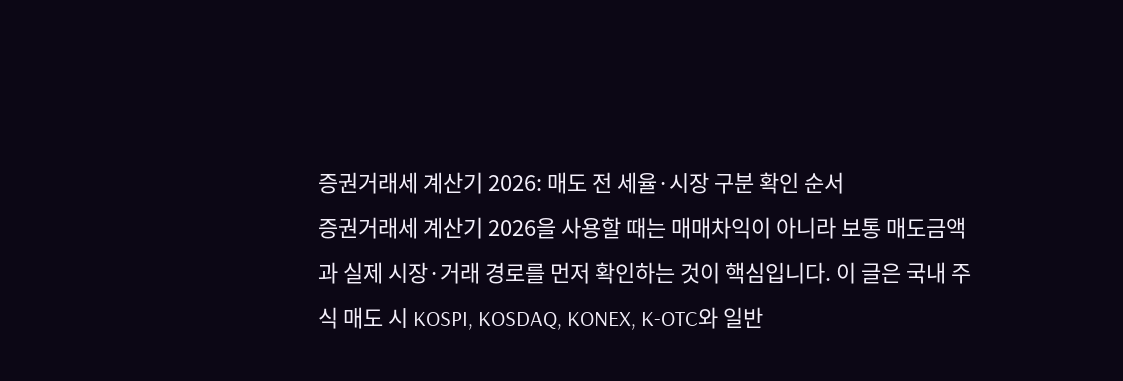증권거래세 계산기 2026: 매도 전 세율·시장 구분 확인 순서
증권거래세 계산기 2026을 사용할 때는 매매차익이 아니라 보통 매도금액과 실제 시장·거래 경로를 먼저 확인하는 것이 핵심입니다. 이 글은 국내 주식 매도 시 KOSPI, KOSDAQ, KONEX, K-OTC와 일반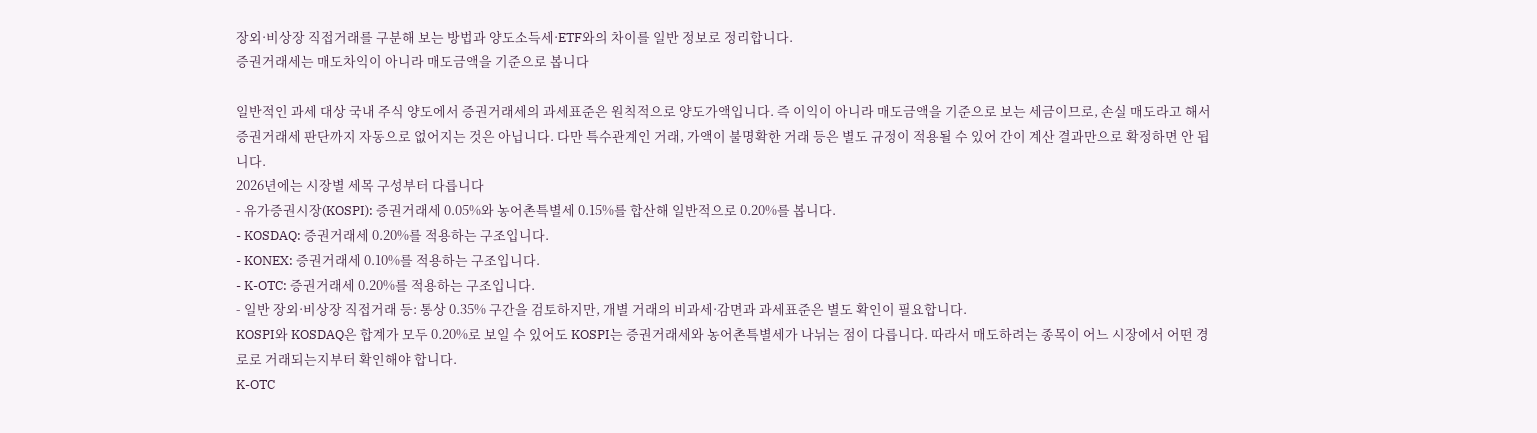장외·비상장 직접거래를 구분해 보는 방법과 양도소득세·ETF와의 차이를 일반 정보로 정리합니다.
증권거래세는 매도차익이 아니라 매도금액을 기준으로 봅니다

일반적인 과세 대상 국내 주식 양도에서 증권거래세의 과세표준은 원칙적으로 양도가액입니다. 즉 이익이 아니라 매도금액을 기준으로 보는 세금이므로, 손실 매도라고 해서 증권거래세 판단까지 자동으로 없어지는 것은 아닙니다. 다만 특수관계인 거래, 가액이 불명확한 거래 등은 별도 규정이 적용될 수 있어 간이 계산 결과만으로 확정하면 안 됩니다.
2026년에는 시장별 세목 구성부터 다릅니다
- 유가증권시장(KOSPI): 증권거래세 0.05%와 농어촌특별세 0.15%를 합산해 일반적으로 0.20%를 봅니다.
- KOSDAQ: 증권거래세 0.20%를 적용하는 구조입니다.
- KONEX: 증권거래세 0.10%를 적용하는 구조입니다.
- K-OTC: 증권거래세 0.20%를 적용하는 구조입니다.
- 일반 장외·비상장 직접거래 등: 통상 0.35% 구간을 검토하지만, 개별 거래의 비과세·감면과 과세표준은 별도 확인이 필요합니다.
KOSPI와 KOSDAQ은 합계가 모두 0.20%로 보일 수 있어도 KOSPI는 증권거래세와 농어촌특별세가 나뉘는 점이 다릅니다. 따라서 매도하려는 종목이 어느 시장에서 어떤 경로로 거래되는지부터 확인해야 합니다.
K-OTC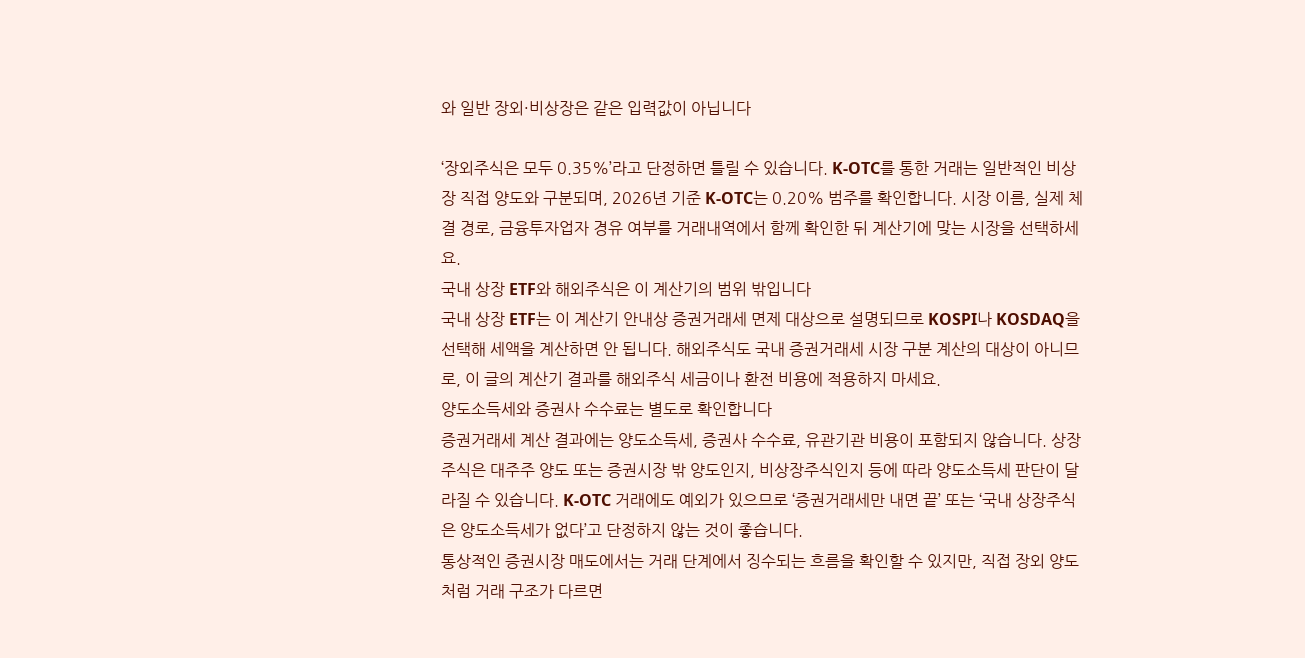와 일반 장외·비상장은 같은 입력값이 아닙니다

‘장외주식은 모두 0.35%’라고 단정하면 틀릴 수 있습니다. K-OTC를 통한 거래는 일반적인 비상장 직접 양도와 구분되며, 2026년 기준 K-OTC는 0.20% 범주를 확인합니다. 시장 이름, 실제 체결 경로, 금융투자업자 경유 여부를 거래내역에서 함께 확인한 뒤 계산기에 맞는 시장을 선택하세요.
국내 상장 ETF와 해외주식은 이 계산기의 범위 밖입니다
국내 상장 ETF는 이 계산기 안내상 증권거래세 면제 대상으로 설명되므로 KOSPI나 KOSDAQ을 선택해 세액을 계산하면 안 됩니다. 해외주식도 국내 증권거래세 시장 구분 계산의 대상이 아니므로, 이 글의 계산기 결과를 해외주식 세금이나 환전 비용에 적용하지 마세요.
양도소득세와 증권사 수수료는 별도로 확인합니다
증권거래세 계산 결과에는 양도소득세, 증권사 수수료, 유관기관 비용이 포함되지 않습니다. 상장주식은 대주주 양도 또는 증권시장 밖 양도인지, 비상장주식인지 등에 따라 양도소득세 판단이 달라질 수 있습니다. K-OTC 거래에도 예외가 있으므로 ‘증권거래세만 내면 끝’ 또는 ‘국내 상장주식은 양도소득세가 없다’고 단정하지 않는 것이 좋습니다.
통상적인 증권시장 매도에서는 거래 단계에서 징수되는 흐름을 확인할 수 있지만, 직접 장외 양도처럼 거래 구조가 다르면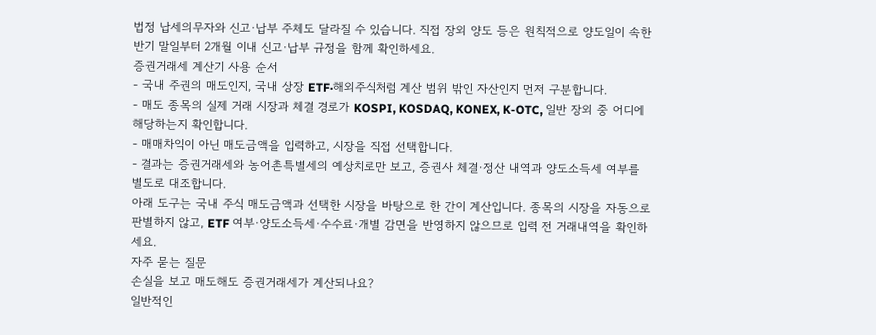법정 납세의무자와 신고·납부 주체도 달라질 수 있습니다. 직접 장외 양도 등은 원칙적으로 양도일이 속한 반기 말일부터 2개월 이내 신고·납부 규정을 함께 확인하세요.
증권거래세 계산기 사용 순서
- 국내 주권의 매도인지, 국내 상장 ETF·해외주식처럼 계산 범위 밖인 자산인지 먼저 구분합니다.
- 매도 종목의 실제 거래 시장과 체결 경로가 KOSPI, KOSDAQ, KONEX, K-OTC, 일반 장외 중 어디에 해당하는지 확인합니다.
- 매매차익이 아닌 매도금액을 입력하고, 시장을 직접 선택합니다.
- 결과는 증권거래세와 농어촌특별세의 예상치로만 보고, 증권사 체결·정산 내역과 양도소득세 여부를 별도로 대조합니다.
아래 도구는 국내 주식 매도금액과 선택한 시장을 바탕으로 한 간이 계산입니다. 종목의 시장을 자동으로 판별하지 않고, ETF 여부·양도소득세·수수료·개별 감면을 반영하지 않으므로 입력 전 거래내역을 확인하세요.
자주 묻는 질문
손실을 보고 매도해도 증권거래세가 계산되나요?
일반적인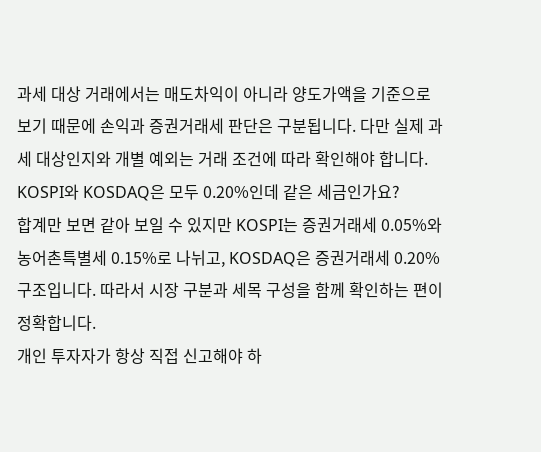과세 대상 거래에서는 매도차익이 아니라 양도가액을 기준으로 보기 때문에 손익과 증권거래세 판단은 구분됩니다. 다만 실제 과세 대상인지와 개별 예외는 거래 조건에 따라 확인해야 합니다.
KOSPI와 KOSDAQ은 모두 0.20%인데 같은 세금인가요?
합계만 보면 같아 보일 수 있지만 KOSPI는 증권거래세 0.05%와 농어촌특별세 0.15%로 나뉘고, KOSDAQ은 증권거래세 0.20% 구조입니다. 따라서 시장 구분과 세목 구성을 함께 확인하는 편이 정확합니다.
개인 투자자가 항상 직접 신고해야 하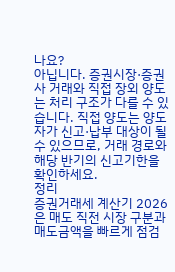나요?
아닙니다. 증권시장·증권사 거래와 직접 장외 양도는 처리 구조가 다를 수 있습니다. 직접 양도는 양도자가 신고·납부 대상이 될 수 있으므로, 거래 경로와 해당 반기의 신고기한을 확인하세요.
정리
증권거래세 계산기 2026은 매도 직전 시장 구분과 매도금액을 빠르게 점검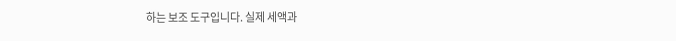하는 보조 도구입니다. 실제 세액과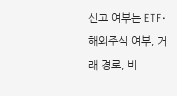신고 여부는 ETF·해외주식 여부, 거래 경로, 비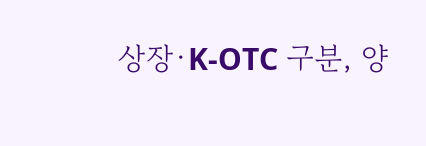상장·K-OTC 구분, 양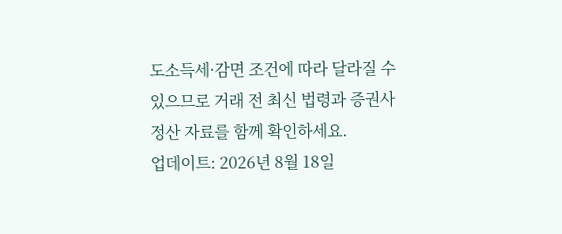도소득세·감면 조건에 따라 달라질 수 있으므로 거래 전 최신 법령과 증권사 정산 자료를 함께 확인하세요.
업데이트: 2026년 8월 18일